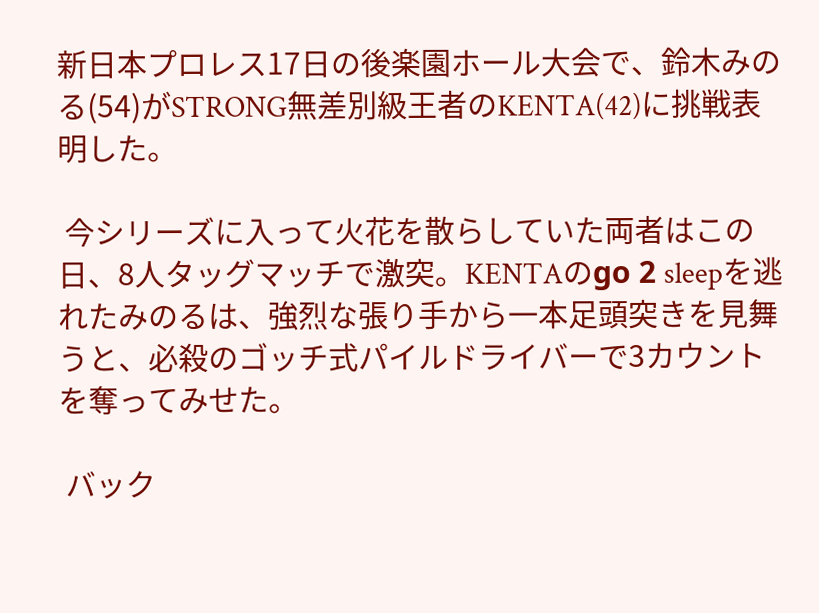新日本プロレス17日の後楽園ホール大会で、鈴木みのる(54)がSTRONG無差別級王者のKENTA(42)に挑戦表明した。

 今シリーズに入って火花を散らしていた両者はこの日、8人タッグマッチで激突。KENTAのgо 2 sleepを逃れたみのるは、強烈な張り手から一本足頭突きを見舞うと、必殺のゴッチ式パイルドライバーで3カウントを奪ってみせた。

 バック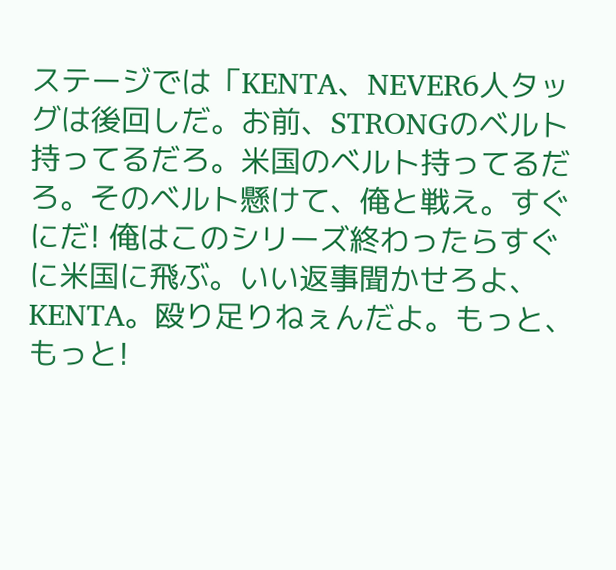ステージでは「KENTA、NEVER6人タッグは後回しだ。お前、STRONGのベルト持ってるだろ。米国のベルト持ってるだろ。そのベルト懸けて、俺と戦え。すぐにだ! 俺はこのシリーズ終わったらすぐに米国に飛ぶ。いい返事聞かせろよ、KENTA。殴り足りねぇんだよ。もっと、もっと!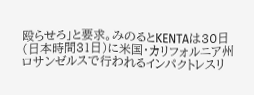殴らせろ」と要求。みのるとKENTAは30日(日本時間31日)に米国・カリフォルニア州ロサンゼルスで行われるインパクトレスリ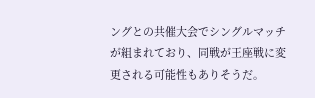ングとの共催大会でシングルマッチが組まれており、同戦が王座戦に変更される可能性もありそうだ。